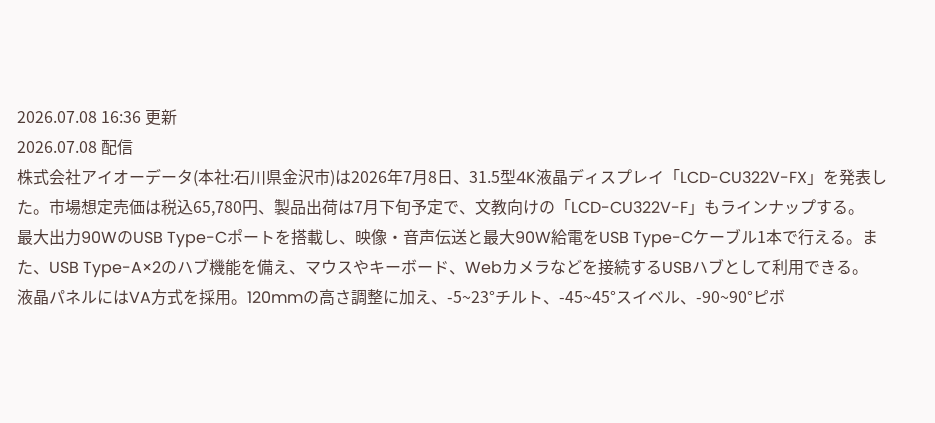2026.07.08 16:36 更新
2026.07.08 配信
株式会社アイオーデータ(本社:石川県金沢市)は2026年7月8日、31.5型4K液晶ディスプレイ「LCD-CU322V-FX」を発表した。市場想定売価は税込65,780円、製品出荷は7月下旬予定で、文教向けの「LCD-CU322V-F」もラインナップする。
最大出力90WのUSB Type-Cポートを搭載し、映像・音声伝送と最大90W給電をUSB Type-Cケーブル1本で行える。また、USB Type-A×2のハブ機能を備え、マウスやキーボード、Webカメラなどを接続するUSBハブとして利用できる。
液晶パネルにはVA方式を採用。120mmの高さ調整に加え、-5~23°チルト、-45~45°スイベル、-90~90°ピボ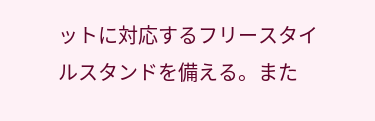ットに対応するフリースタイルスタンドを備える。また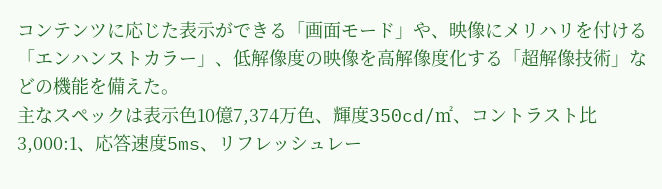コンテンツに応じた表示ができる「画面モード」や、映像にメリハリを付ける「エンハンストカラー」、低解像度の映像を高解像度化する「超解像技術」などの機能を備えた。
主なスペックは表示色10億7,374万色、輝度350cd/㎡、コントラスト比3,000:1、応答速度5ms、リフレッシュレー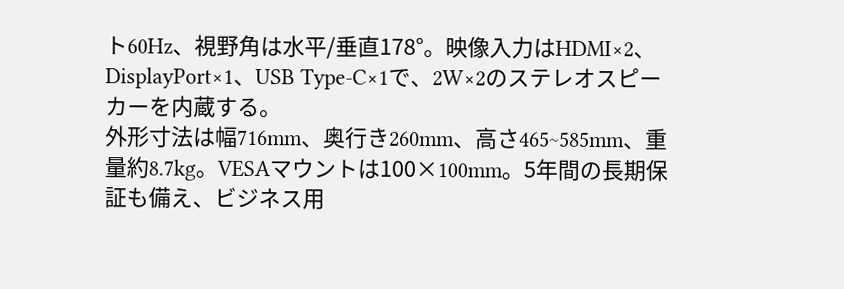ト60Hz、視野角は水平/垂直178°。映像入力はHDMI×2、DisplayPort×1、USB Type-C×1で、2W×2のステレオスピーカーを内蔵する。
外形寸法は幅716mm、奥行き260mm、高さ465~585mm、重量約8.7kg。VESAマウントは100×100mm。5年間の長期保証も備え、ビジネス用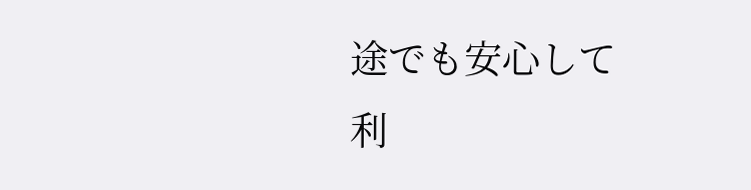途でも安心して利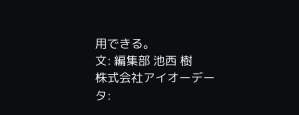用できる。
文: 編集部 池西 樹
株式会社アイオーデータ: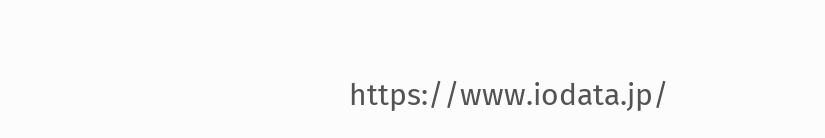https://www.iodata.jp/